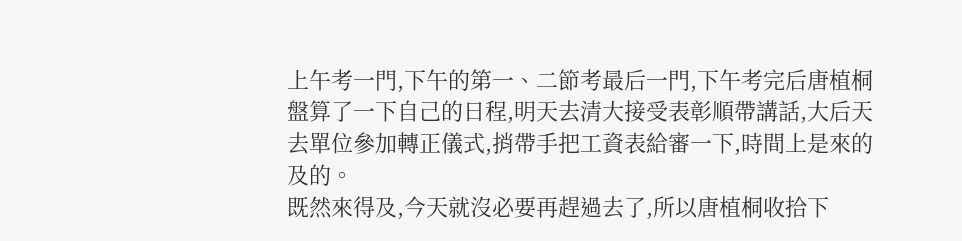上午考一門,下午的第一、二節考最后一門,下午考完后唐植桐盤算了一下自己的日程,明天去清大接受表彰順帶講話,大后天去單位參加轉正儀式,捎帶手把工資表給審一下,時間上是來的及的。
既然來得及,今天就沒必要再趕過去了,所以唐植桐收拾下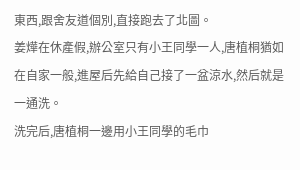東西,跟舍友道個別,直接跑去了北圖。
姜燁在休產假,辦公室只有小王同學一人,唐植桐猶如在自家一般,進屋后先給自己接了一盆涼水,然后就是一通洗。
洗完后,唐植桐一邊用小王同學的毛巾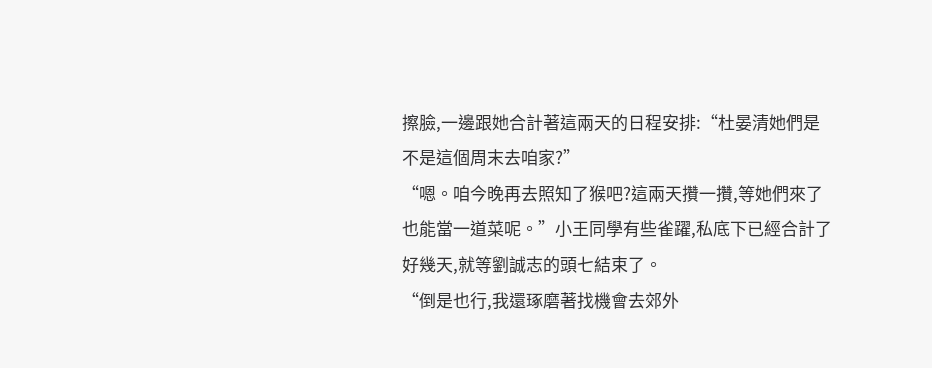擦臉,一邊跟她合計著這兩天的日程安排:“杜晏清她們是不是這個周末去咱家?”
“嗯。咱今晚再去照知了猴吧?這兩天攢一攢,等她們來了也能當一道菜呢。”小王同學有些雀躍,私底下已經合計了好幾天,就等劉誠志的頭七結束了。
“倒是也行,我還琢磨著找機會去郊外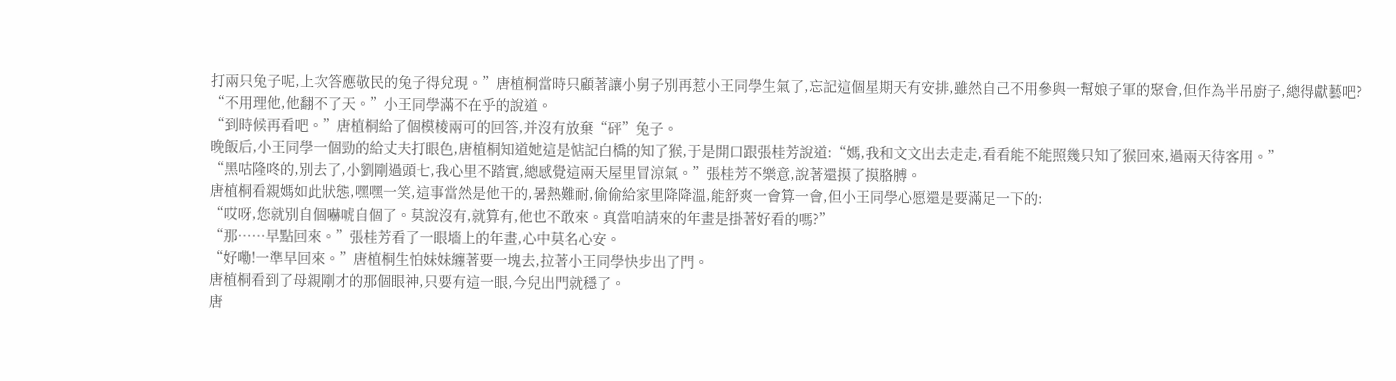打兩只兔子呢,上次答應敬民的兔子得兌現。”唐植桐當時只顧著讓小舅子別再惹小王同學生氣了,忘記這個星期天有安排,雖然自己不用參與一幫娘子軍的聚會,但作為半吊廚子,總得獻藝吧?
“不用理他,他翻不了天。”小王同學滿不在乎的說道。
“到時候再看吧。”唐植桐給了個模棱兩可的回答,并沒有放棄“砰”兔子。
晚飯后,小王同學一個勁的給丈夫打眼色,唐植桐知道她這是惦記白橋的知了猴,于是開口跟張桂芳說道:“媽,我和文文出去走走,看看能不能照幾只知了猴回來,過兩天待客用。”
“黑咕隆咚的,別去了,小劉剛過頭七,我心里不踏實,總感覺這兩天屋里冒涼氣。”張桂芳不樂意,說著還摸了摸胳膊。
唐植桐看親媽如此狀態,嘿嘿一笑,這事當然是他干的,暑熱難耐,偷偷給家里降降溫,能舒爽一會算一會,但小王同學心愿還是要滿足一下的:
“哎呀,您就別自個嚇唬自個了。莫說沒有,就算有,他也不敢來。真當咱請來的年畫是掛著好看的嗎?”
“那……早點回來。”張桂芳看了一眼墻上的年畫,心中莫名心安。
“好嘞!一準早回來。”唐植桐生怕妹妹纏著要一塊去,拉著小王同學快步出了門。
唐植桐看到了母親剛才的那個眼神,只要有這一眼,今兒出門就穩了。
唐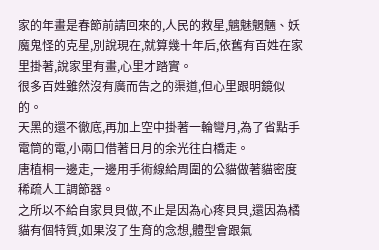家的年畫是春節前請回來的,人民的救星,魑魅魍魎、妖魔鬼怪的克星,別說現在,就算幾十年后,依舊有百姓在家里掛著,說家里有畫,心里才踏實。
很多百姓雖然沒有廣而告之的渠道,但心里跟明鏡似的。
天黑的還不徹底,再加上空中掛著一輪彎月,為了省點手電筒的電,小兩口借著日月的余光往白橋走。
唐植桐一邊走,一邊用手術線給周圍的公貓做著貓密度稀疏人工調節器。
之所以不給自家貝貝做,不止是因為心疼貝貝,還因為橘貓有個特質,如果沒了生育的念想,體型會跟氣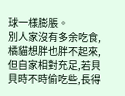球一樣膨脹。
別人家沒有多余吃食,橘貓想胖也胖不起來,但自家相對充足,若貝貝時不時偷吃些,長得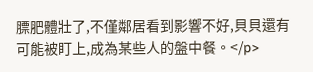膘肥體壯了,不僅鄰居看到影響不好,貝貝還有可能被盯上,成為某些人的盤中餐。</p>